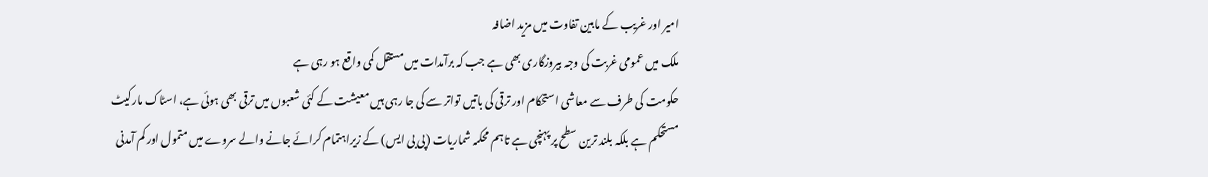امیر اور غریب کے مابین تفاوت میں مزید اضافہ
ملک میں عمومی غربت کی وجہ بیروزگاری بھی ہے جب کہ برآمدات میں مستقل کمی واقع ہو رہی ہے
حکومت کی طرف سے معاشی استحکام اور ترقی کی باتیں تواتر سے کی جا رہی ہیں معیشت کے کئی شعبوں میں ترقی بھی ہوئی ہے، اسٹاک مارکیٹ مستحکم ہے بلکہ بلند ترین سطح پر پہنچی ہے تاہم محکمہ شماریات (پی بی ایس) کے زیراہتمام کرائے جانے والے سروے میں متمول اور کم آمدنی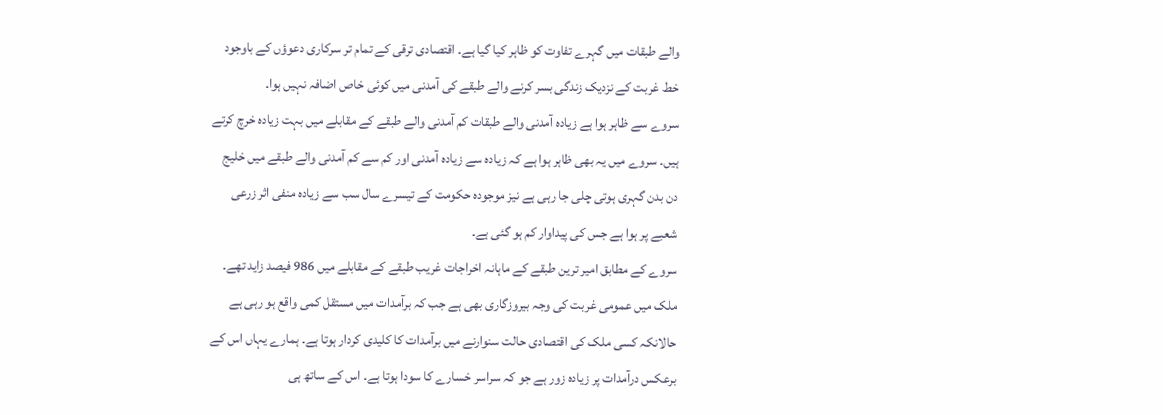والے طبقات میں گہرے تفاوت کو ظاہر کیا گیا ہے۔ اقتصادی ترقی کے تمام تر سرکاری دعوؤں کے باوجود خط غربت کے نزدیک زندگی بسر کرنے والے طبقے کی آمدنی میں کوئی خاص اضافہ نہیں ہوا۔
سروے سے ظاہر ہوا ہے زیادہ آمدنی والے طبقات کم آمدنی والے طبقے کے مقابلے میں بہت زیادہ خرچ کرتے ہیں۔ سروے میں یہ بھی ظاہر ہوا ہے کہ زیادہ سے زیادہ آمدنی اور کم سے کم آمدنی والے طبقے میں خلیج دن بدن گہری ہوتی چلی جا رہی ہے نیز موجودہ حکومت کے تیسرے سال سب سے زیادہ منفی اثر زرعی شعبے پر ہوا ہے جس کی پیداوار کم ہو گئی ہے۔
سروے کے مطابق امیر ترین طبقے کے ماہانہ اخراجات غریب طبقے کے مقابلے میں 986 فیصد زاید تھے۔ ملک میں عمومی غربت کی وجہ بیروزگاری بھی ہے جب کہ برآمدات میں مستقل کمی واقع ہو رہی ہے حالانکہ کسی ملک کی اقتصادی حالت سنوارنے میں برآمدات کا کلیدی کردار ہوتا ہے۔ ہمارے یہاں اس کے برعکس درآمدات پر زیادہ زور ہے جو کہ سراسر خسارے کا سودا ہوتا ہے۔ اس کے ساتھ ہی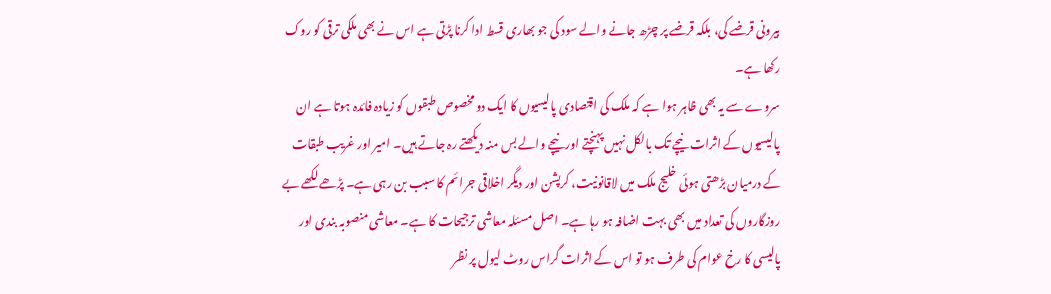بیرونی قرضے کی، بلکہ قرضے پر چڑھ جانے والے سود کی جو بھاری قسط ادا کرنا پڑتی ہے اس نے بھی ملکی ترقی کو روک رکھا ہے۔
سروے سے یہ بھی ظاہر ہوا ہے کہ ملک کی اقتصادی پالیسیوں کا ایک دو مخصوص طبقوں کو زیادہ فائدہ ہوتا ہے ان پالیسیوں کے اثرات نیچے تک بالکل نہیں پہنچتے اور نیچے والے بس منہ دیکھتے رہ جاتے ہیں۔ امیر اور غریب طبقات کے درمیان بڑھتی ہوئی خلیج ملک میں لاقانونیت، کرپشن اور دیگر اخلاقی جرائم کا سبب بن رہی ہے۔ پڑھے لکھے بے روزگاروں کی تعداد میں بھی بہت اضافہ ہو رہا ہے۔ اصل مسئلہ معاشی ترجیحات کا ہے۔ معاشی منصوبہ بندی اور پالیسی کا رخ عوام کی طرف ہو تو اس کے اثرات گراس روٹ لیول پر نظر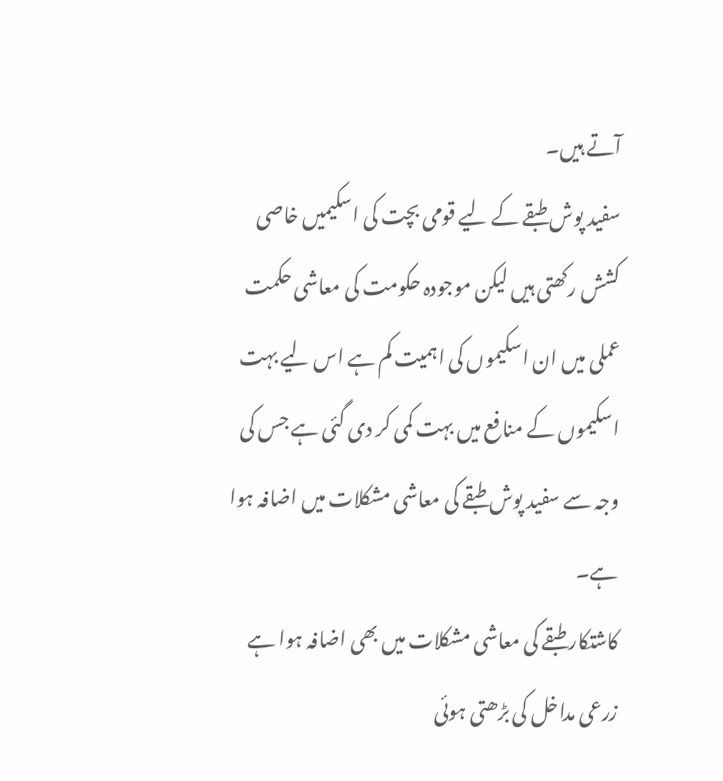آتے ہیں۔
سفید پوش طبقے کے لیے قومی بچت کی اسکیمیں خاصی کشش رکھتی ہیں لیکن موجودہ حکومت کی معاشی حکمت عملی میں ان اسکیموں کی اہمیت کم ہے اس لیے بہت اسکیموں کے منافع میں بہت کمی کر دی گئی ہے جس کی وجہ سے سفید پوش طبقے کی معاشی مشکلات میں اضافہ ہوا ہے۔
کاشتکار طبقے کی معاشی مشکلات میں بھی اضافہ ہوا ہے زرعی مداخل کی بڑھتی ہوئی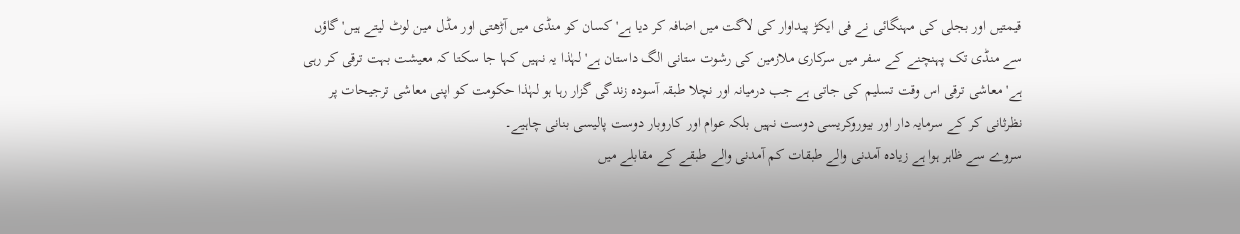قیمتیں اور بجلی کی مہنگائی نے فی ایکڑ پیداوار کی لاگت میں اضافہ کر دیا ہے' کسان کو منڈی میں آڑھتی اور مڈل مین لوٹ لیتے ہیں' گاؤں سے منڈی تک پہنچنے کے سفر میں سرکاری ملازمین کی رشوت ستانی الگ داستان ہے' لہٰذا یہ نہیں کہا جا سکتا کہ معیشت بہت ترقی کر رہی ہے' معاشی ترقی اس وقت تسلیم کی جاتی ہے جب درمیانہ اور نچلا طبقہ آسودہ زندگی گزار رہا ہو لہٰذا حکومت کو اپنی معاشی ترجیحات پر نظرثانی کر کے سرمایہ دار اور بیوروکریسی دوست نہیں بلکہ عوام اور کاروبار دوست پالیسی بنانی چاہیے۔
سروے سے ظاہر ہوا ہے زیادہ آمدنی والے طبقات کم آمدنی والے طبقے کے مقابلے میں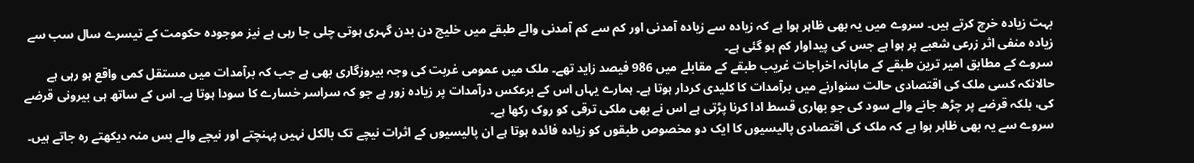بہت زیادہ خرچ کرتے ہیں۔ سروے میں یہ بھی ظاہر ہوا ہے کہ زیادہ سے زیادہ آمدنی اور کم سے کم آمدنی والے طبقے میں خلیج دن بدن گہری ہوتی چلی جا رہی ہے نیز موجودہ حکومت کے تیسرے سال سب سے زیادہ منفی اثر زرعی شعبے پر ہوا ہے جس کی پیداوار کم ہو گئی ہے۔
سروے کے مطابق امیر ترین طبقے کے ماہانہ اخراجات غریب طبقے کے مقابلے میں 986 فیصد زاید تھے۔ ملک میں عمومی غربت کی وجہ بیروزگاری بھی ہے جب کہ برآمدات میں مستقل کمی واقع ہو رہی ہے حالانکہ کسی ملک کی اقتصادی حالت سنوارنے میں برآمدات کا کلیدی کردار ہوتا ہے۔ ہمارے یہاں اس کے برعکس درآمدات پر زیادہ زور ہے جو کہ سراسر خسارے کا سودا ہوتا ہے۔ اس کے ساتھ ہی بیرونی قرضے کی، بلکہ قرضے پر چڑھ جانے والے سود کی جو بھاری قسط ادا کرنا پڑتی ہے اس نے بھی ملکی ترقی کو روک رکھا ہے۔
سروے سے یہ بھی ظاہر ہوا ہے کہ ملک کی اقتصادی پالیسیوں کا ایک دو مخصوص طبقوں کو زیادہ فائدہ ہوتا ہے ان پالیسیوں کے اثرات نیچے تک بالکل نہیں پہنچتے اور نیچے والے بس منہ دیکھتے رہ جاتے ہیں۔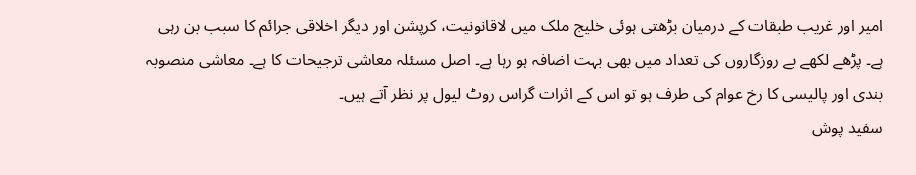امیر اور غریب طبقات کے درمیان بڑھتی ہوئی خلیج ملک میں لاقانونیت، کرپشن اور دیگر اخلاقی جرائم کا سبب بن رہی ہے۔ پڑھے لکھے بے روزگاروں کی تعداد میں بھی بہت اضافہ ہو رہا ہے۔ اصل مسئلہ معاشی ترجیحات کا ہے۔ معاشی منصوبہ بندی اور پالیسی کا رخ عوام کی طرف ہو تو اس کے اثرات گراس روٹ لیول پر نظر آتے ہیں۔
سفید پوش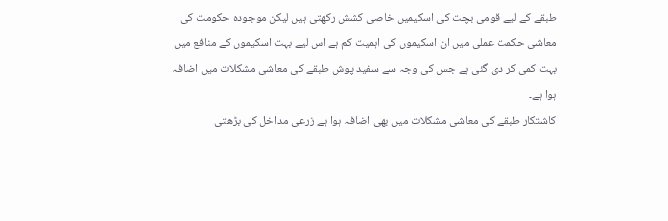طبقے کے لیے قومی بچت کی اسکیمیں خاصی کشش رکھتی ہیں لیکن موجودہ حکومت کی معاشی حکمت عملی میں ان اسکیموں کی اہمیت کم ہے اس لیے بہت اسکیموں کے منافع میں بہت کمی کر دی گئی ہے جس کی وجہ سے سفید پوش طبقے کی معاشی مشکلات میں اضافہ ہوا ہے۔
کاشتکار طبقے کی معاشی مشکلات میں بھی اضافہ ہوا ہے زرعی مداخل کی بڑھتی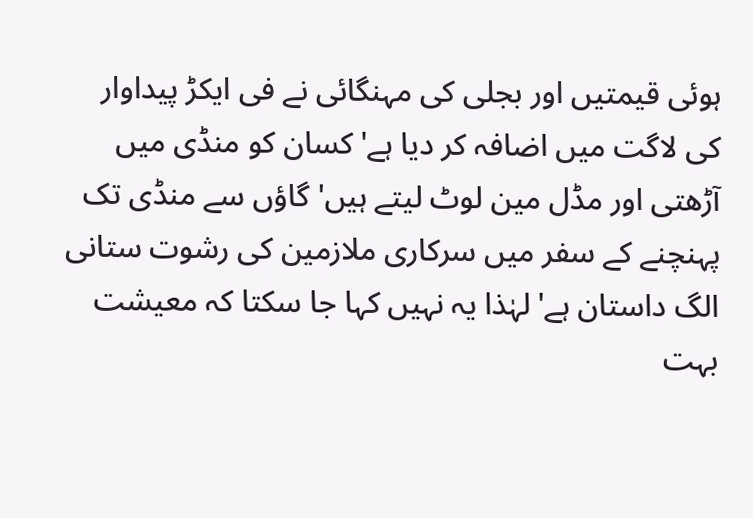ہوئی قیمتیں اور بجلی کی مہنگائی نے فی ایکڑ پیداوار کی لاگت میں اضافہ کر دیا ہے' کسان کو منڈی میں آڑھتی اور مڈل مین لوٹ لیتے ہیں' گاؤں سے منڈی تک پہنچنے کے سفر میں سرکاری ملازمین کی رشوت ستانی الگ داستان ہے' لہٰذا یہ نہیں کہا جا سکتا کہ معیشت بہت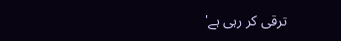ترقی کر رہی ہے'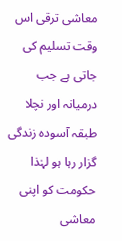معاشی ترقی اس وقت تسلیم کی جاتی ہے جب درمیانہ اور نچلا طبقہ آسودہ زندگی گزار رہا ہو لہٰذا حکومت کو اپنی معاشی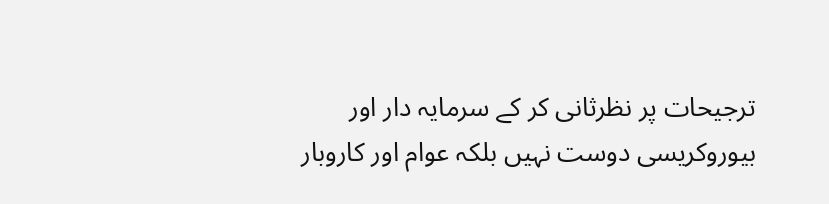ترجیحات پر نظرثانی کر کے سرمایہ دار اور بیوروکریسی دوست نہیں بلکہ عوام اور کاروبار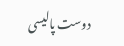دوست پالیسی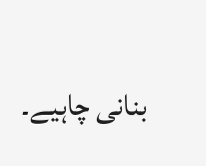بنانی چاہیے۔